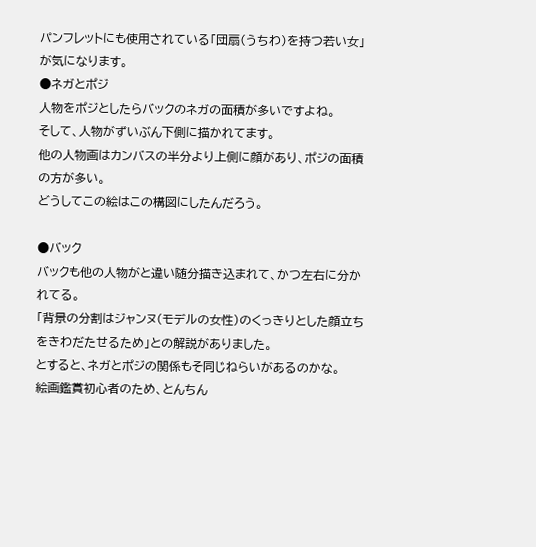パンフレットにも使用されている「団扇(うちわ)を持つ若い女」が気になります。
●ネガとポジ
人物をポジとしたらバックのネガの面積が多いですよね。
そして、人物がずいぶん下側に描かれてます。
他の人物画はカンバスの半分より上側に顔があり、ポジの面積の方が多い。
どうしてこの絵はこの構図にしたんだろう。

●バック
バックも他の人物がと違い随分描き込まれて、かつ左右に分かれてる。
「背景の分割はジャンヌ(モデルの女性)のくっきりとした顔立ちをきわだたせるため」との解説がありました。
とすると、ネガとポジの関係もそ同じねらいがあるのかな。
絵画鑑賞初心者のため、とんちん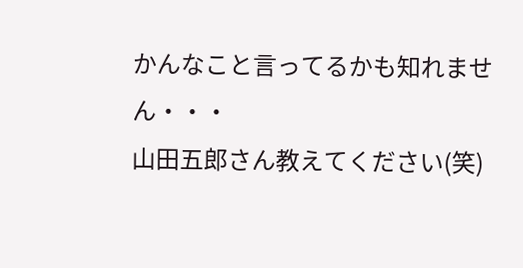かんなこと言ってるかも知れません・・・
山田五郎さん教えてください(笑)